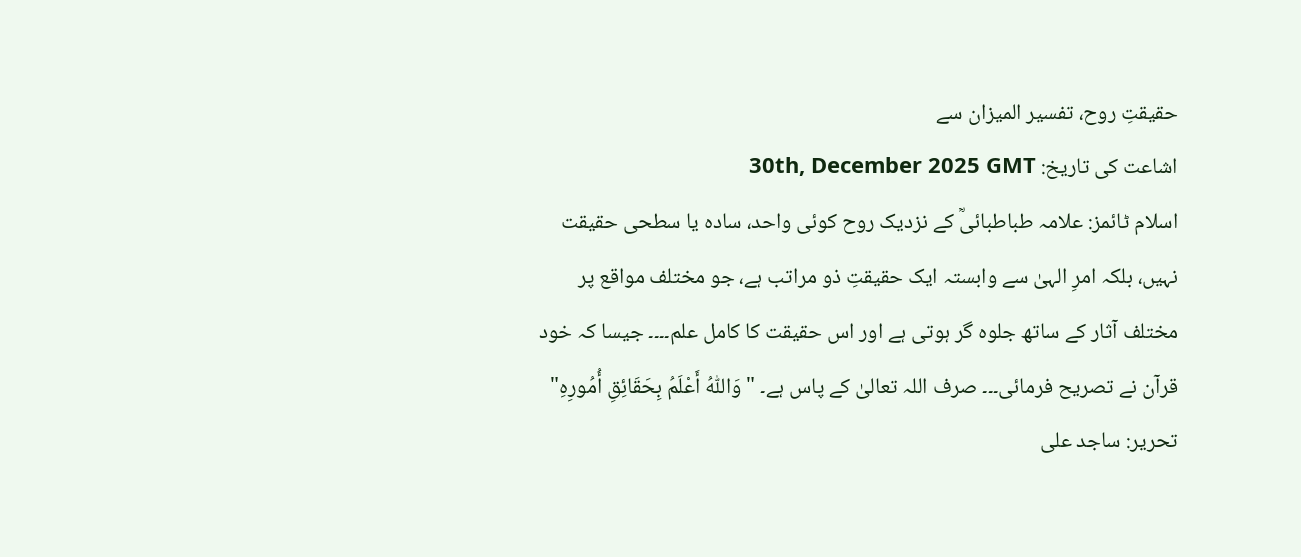حقیقتِ روح، تفسیر المیزان سے
اشاعت کی تاریخ: 30th, December 2025 GMT
اسلام ٹائمز: علامہ طباطبائیؒ کے نزدیک روح کوئی واحد، سادہ یا سطحی حقیقت نہیں، بلکہ امرِ الہیٰ سے وابستہ ایک حقیقتِ ذو مراتب ہے، جو مختلف مواقع پر مختلف آثار کے ساتھ جلوہ گر ہوتی ہے اور اس حقیقت کا کامل علم۔۔۔۔ جیسا کہ خود قرآن نے تصریح فرمائی۔۔۔ صرف اللہ تعالیٰ کے پاس ہے۔ "وَاللّٰهُ أَعْلَمُ بِحَقَائِقِ أُمُورِهِ" تحریر: ساجد علی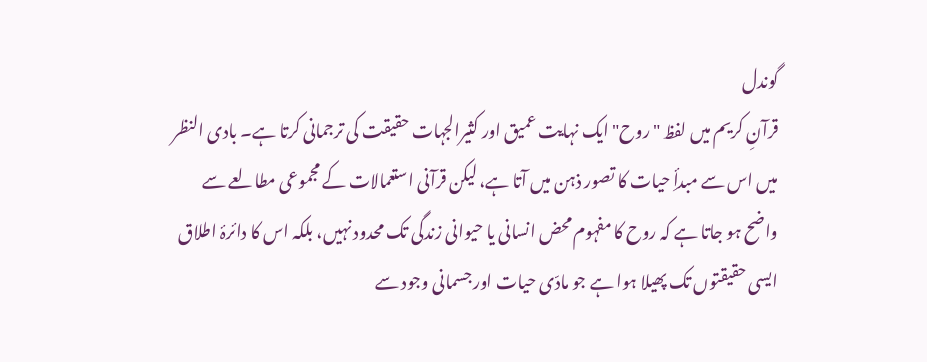گوندل
قرآنِ کریم میں لفظ "روح" ایک نہایت عمیق اور کثیرالجہات حقیقت کی ترجمانی کرتا ہے۔ بادی النظر میں اس سے مبدأِ حیات کا تصور ذہن میں آتا ہے، لیکن قرآنی استعمالات کے مجموعی مطالعے سے واضح ہو جاتا ہے کہ روح کا مفہوم محض انسانی یا حیوانی زندگی تک محدود نہیں، بلکہ اس کا دائرۂ اطلاق ایسی حقیقتوں تک پھیلا ہوا ہے جو مادّی حیات اور جسمانی وجود سے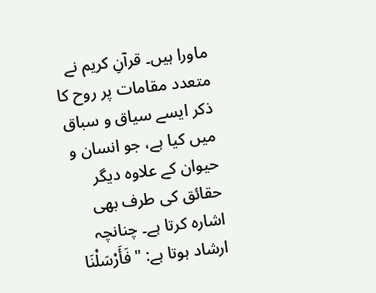ماورا ہیں۔ قرآنِ کریم نے متعدد مقامات پر روح کا ذکر ایسے سیاق و سباق میں کیا ہے، جو انسان و حیوان کے علاوہ دیگر حقائق کی طرف بھی اشارہ کرتا ہے۔ چنانچہ ارشاد ہوتا ہے: "فَأَرْسَلْنَا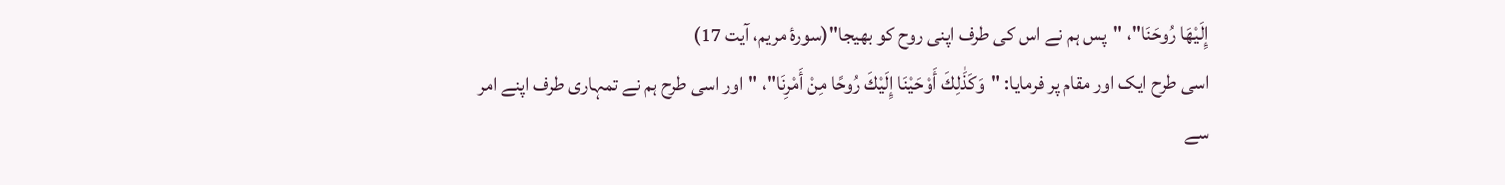إِلَيْهَا رُوحَنَا"، "پس ہم نے اس کی طرف اپنی روح کو بھیجا"(سورۂ مریم، آیت 17)
اسی طرح ایک اور مقام پر فرمایا: "وَكَذَٰلِكَ أَوْحَيْنَا إِلَيْكَ رُوحًا مِنْ أَمْرِنَا"، "اور اسی طرح ہم نے تمہاری طرف اپنے امر سے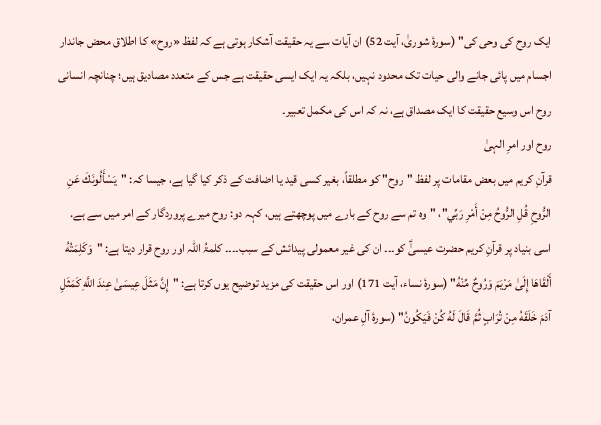ایک روح کی وحی کی" (سورۂ شوریٰ، آیت 52) ان آیات سے یہ حقیقت آشکار ہوتی ہے کہ لفظ «روح» کا اطلاق محض جاندار اجسام میں پائی جانے والی حیات تک محدود نہیں، بلکہ یہ ایک ایسی حقیقت ہے جس کے متعدد مصادیق ہیں؛ چنانچہ انسانی روح اس وسیع حقیقت کا ایک مصداق ہے، نہ کہ اس کی مکمل تعبیر۔
روح اور امرِ الہیٰ
قرآنِ کریم میں بعض مقامات پر لفظ "روح" کو مطلقاً، بغیر کسی قید یا اضافت کے ذکر کیا گیا ہے، جیسا کہ: "يَسْأَلُونَكَ عَنِ الرُّوحِ قُلِ الرُّوحُ مِنْ أَمْرِ رَبِّي"، "وہ تم سے روح کے بارے میں پوچھتے ہیں، کہہ دو: روح میرے پروردگار کے امر میں سے ہے.
اسی بنیاد پر قرآنِ کریم حضرت عیسیٰؑ کو۔۔۔ ان کی غیر معمولی پیدائش کے سبب۔۔۔۔ کلمۃُ اللہ اور روح قرار دیتا ہے: "وَكَلِمَتُهُ أَلْقَاهَا إِلَىٰ مَرْيَمَ وَرُوحٌ مِّنْهُ" (سورۂ نساء، آیت 171) اور اس حقیقت کی مزید توضیح یوں کرتا ہے: "إِنَّ مَثَلَ عِيسَىٰ عِندَ اللَّهِ كَمَثَلِ آدَمَ خَلَقَهُ مِنْ تُرَابٍ ثُمَّ قَالَ لَهُ كُنْ فَيَكُونُ" (سورۂ آلِ عمران،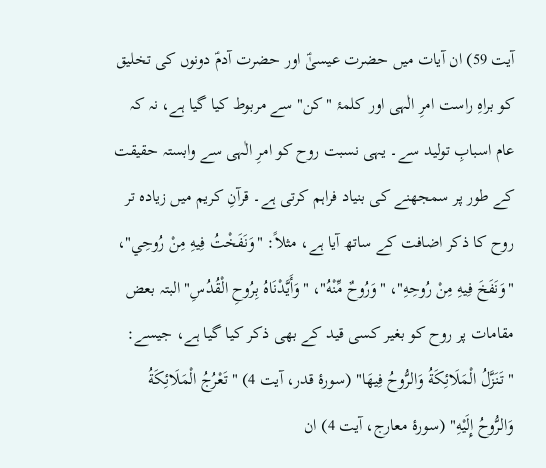آیت 59) ان آیات میں حضرت عیسیٰؑ اور حضرت آدمؑ دونوں کی تخلیق کو براہِ راست امرِ الٰہی اور کلمۂ "کن" سے مربوط کیا گیا ہے، نہ کہ عام اسبابِ تولید سے۔ یہی نسبت روح کو امرِ الٰہی سے وابستہ حقیقت کے طور پر سمجھنے کی بنیاد فراہم کرتی ہے۔ قرآنِ کریم میں زیادہ تر روح کا ذکر اضافت کے ساتھ آیا ہے، مثلاً: "وَنَفَخْتُ فِيهِ مِنْ رُوحِي"، "وَنَفَخَ فِيهِ مِنْ رُوحِهِ"، "وَرُوحٌ مِّنْهُ"، "وَأَيَّدْنَاهُ بِرُوحِ الْقُدُسِ" البتہ بعض مقامات پر روح کو بغیر کسی قید کے بھی ذکر کیا گیا ہے، جیسے: "تَنَزَّلُ الْمَلَائِكَةُ وَالرُّوحُ فِيهَا" (سورۂ قدر، آیت 4) "تَعْرُجُ الْمَلَائِكَةُ وَالرُّوحُ إِلَيْهِ" (سورۂ معارج، آیت 4) ان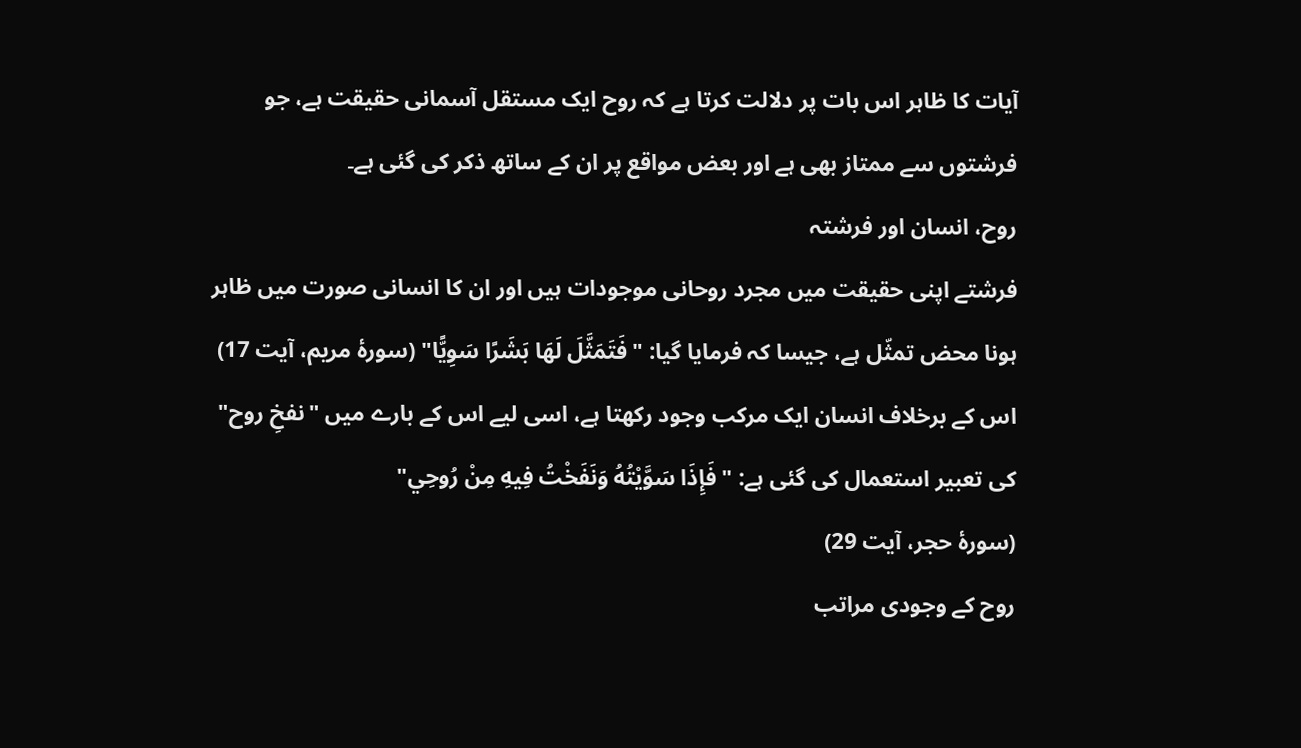آیات کا ظاہر اس بات پر دلالت کرتا ہے کہ روح ایک مستقل آسمانی حقیقت ہے، جو فرشتوں سے ممتاز بھی ہے اور بعض مواقع پر ان کے ساتھ ذکر کی گئی ہے۔
روح، انسان اور فرشتہ
فرشتے اپنی حقیقت میں مجرد روحانی موجودات ہیں اور ان کا انسانی صورت میں ظاہر ہونا محض تمثّل ہے، جیسا کہ فرمایا گیا: "فَتَمَثَّلَ لَهَا بَشَرًا سَوِيًّا" (سورۂ مریم، آیت 17) اس کے برخلاف انسان ایک مرکب وجود رکھتا ہے، اسی لیے اس کے بارے میں "نفخِ روح" کی تعبیر استعمال کی گئی ہے: "فَإِذَا سَوَّيْتُهُ وَنَفَخْتُ فِيهِ مِنْ رُوحِي"
(سورۂ حجر، آیت 29)
روح کے وجودی مراتب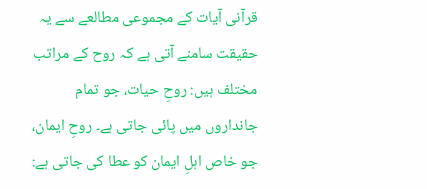قرآنی آیات کے مجموعی مطالعے سے یہ حقیقت سامنے آتی ہے کہ روح کے مراتب مختلف ہیں: روحِ حیات، جو تمام جانداروں میں پائی جاتی ہے۔ روحِ ایمان، جو خاص اہلِ ایمان کو عطا کی جاتی ہے: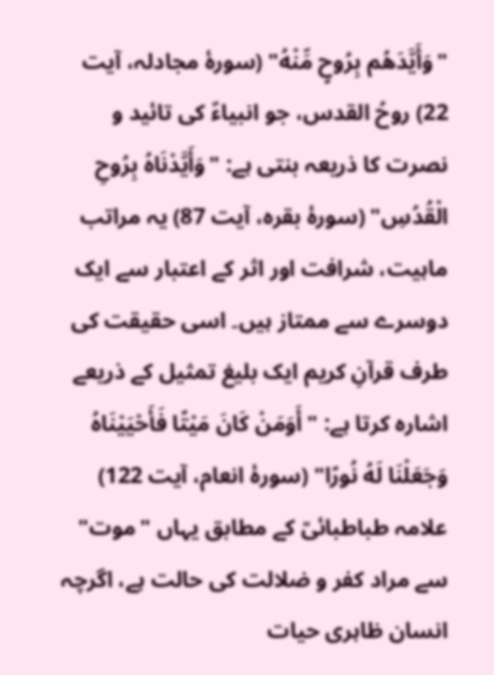"وَأَيَّدَهُم بِرُوحٍ مِّنْهُ" (سورۂ مجادلہ، آیت 22) روحُ القدس، جو انبیاءؑ کی تائید و نصرت کا ذریعہ بنتی ہے: "وَأَيَّدْنَاهُ بِرُوحِ الْقُدُسِ" (سورۂ بقرہ، آیت 87) یہ مراتب ماہیت، شرافت اور اثر کے اعتبار سے ایک دوسرے سے ممتاز ہیں۔ اسی حقیقت کی طرف قرآنِ کریم ایک بلیغ تمثیل کے ذریعے اشارہ کرتا ہے: "أَوَمَنْ كَانَ مَيْتًا فَأَحْيَيْنَاهُ وَجَعَلْنَا لَهُ نُورًا" (سورۂ انعام، آیت 122) علامہ طباطبائیؒ کے مطابق یہاں "موت" سے مراد کفر و ضلالت کی حالت ہے، اگرچہ انسان ظاہری حیات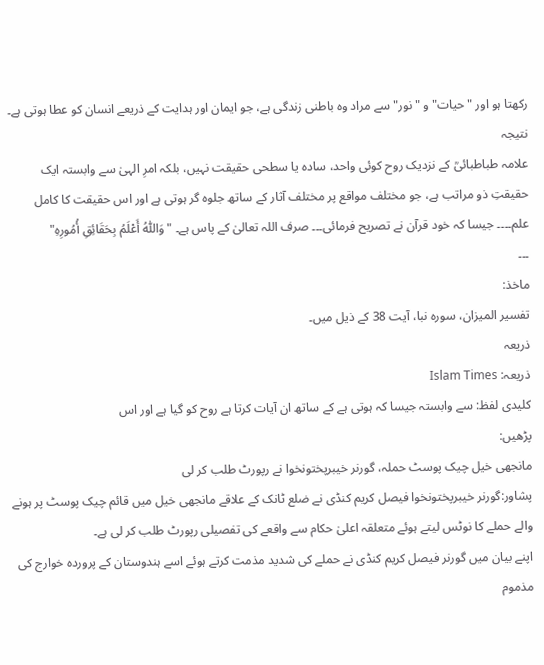رکھتا ہو اور "حیات" و "نور" سے مراد وہ باطنی زندگی ہے، جو ایمان اور ہدایت کے ذریعے انسان کو عطا ہوتی ہے۔
نتیجہ
علامہ طباطبائیؒ کے نزدیک روح کوئی واحد، سادہ یا سطحی حقیقت نہیں، بلکہ امرِ الہیٰ سے وابستہ ایک حقیقتِ ذو مراتب ہے، جو مختلف مواقع پر مختلف آثار کے ساتھ جلوہ گر ہوتی ہے اور اس حقیقت کا کامل علم۔۔۔۔ جیسا کہ خود قرآن نے تصریح فرمائی۔۔۔ صرف اللہ تعالیٰ کے پاس ہے۔ "وَاللّٰهُ أَعْلَمُ بِحَقَائِقِ أُمُورِهِ"
۔۔۔
ماخذ:
تفسیر المیزان، سورہ نبا، آیت 38 کے ذیل میں۔
ذریعہ
ذریعہ: Islam Times
کلیدی لفظ: سے وابستہ جیسا کہ ہوتی ہے کے ساتھ ان آیات کرتا ہے روح کو گیا ہے اور اس
پڑھیں:
مانجھی خیل چیک پوسٹ حملہ، گورنر خیبرپختونخوا نے رپورٹ طلب کر لی
پشاور:گورنر خیبرپختونخوا فیصل کریم کنڈی نے ضلع ٹانک کے علاقے مانجھی خیل میں قائم چیک پوسٹ پر ہونے والے حملے کا نوٹس لیتے ہوئے متعلقہ اعلیٰ حکام سے واقعے کی تفصیلی رپورٹ طلب کر لی ہے۔
اپنے بیان میں گورنر فیصل کریم کنڈی نے حملے کی شدید مذمت کرتے ہوئے اسے ہندوستان کے پروردہ خوارج کی مذموم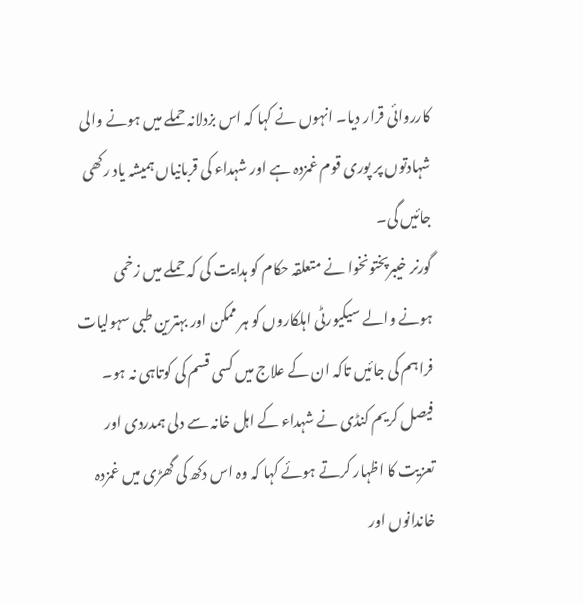کارروائی قرار دیا۔ انہوں نے کہا کہ اس بزدلانہ حملے میں ہونے والی شہادتوں پر پوری قوم غمزدہ ہے اور شہداء کی قربانیاں ہمیشہ یاد رکھی جائیں گی۔
گورنر خیبرپختونخوا نے متعلقہ حکام کو ہدایت کی کہ حملے میں زخمی ہونے والے سیکیورٹی اہلکاروں کو ہر ممکن اور بہترین طبی سہولیات فراہم کی جائیں تاکہ ان کے علاج میں کسی قسم کی کوتاہی نہ ہو۔
فیصل کریم کنڈی نے شہداء کے اہل خانہ سے دلی ہمدردی اور تعزیت کا اظہار کرتے ہوئے کہا کہ وہ اس دکھ کی گھڑی میں غمزدہ خاندانوں اور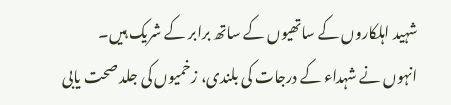شہید اہلکاروں کے ساتھیوں کے ساتھ برابر کے شریک ہیں۔
انہوں نے شہداء کے درجات کی بلندی، زخمیوں کی جلد صحت یابی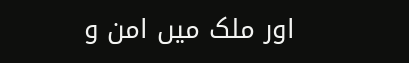اور ملک میں امن و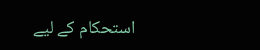استحکام کے لیے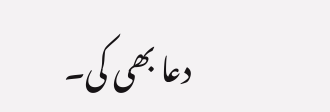دعا بھی کی۔